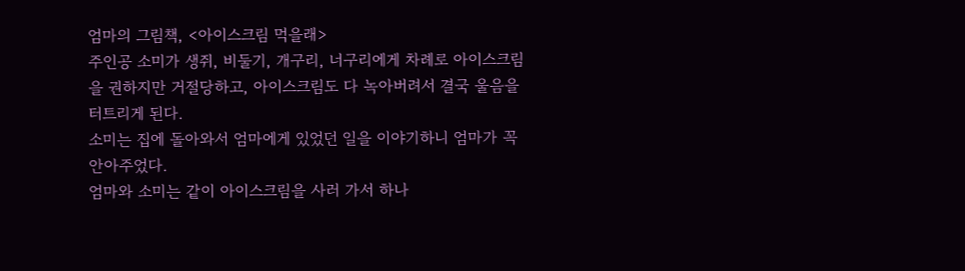엄마의 그림책, <아이스크림 먹을래>
주인공 소미가 생쥐, 비둘기, 개구리, 너구리에게 차례로 아이스크림을 권하지만 거절당하고, 아이스크림도 다 녹아버려서 결국 울음을 터트리게 된다.
소미는 집에 돌아와서 엄마에게 있었던 일을 이야기하니 엄마가 꼭 안아주었다.
엄마와 소미는 같이 아이스크림을 사러 가서 하나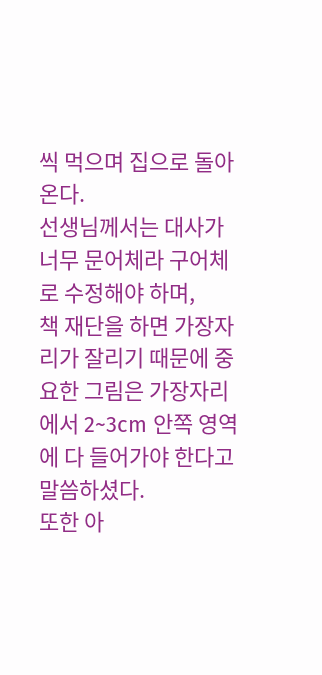씩 먹으며 집으로 돌아온다.
선생님께서는 대사가 너무 문어체라 구어체로 수정해야 하며,
책 재단을 하면 가장자리가 잘리기 때문에 중요한 그림은 가장자리에서 2~3cm 안쪽 영역에 다 들어가야 한다고 말씀하셨다.
또한 아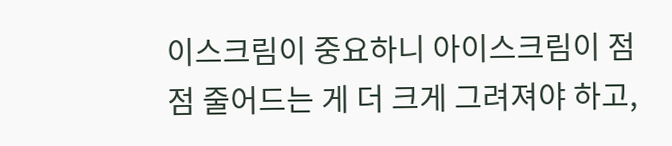이스크림이 중요하니 아이스크림이 점점 줄어드는 게 더 크게 그려져야 하고,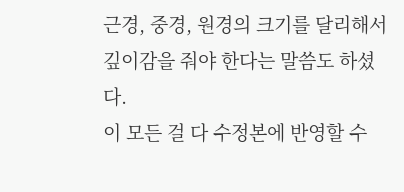근경, 중경, 원경의 크기를 달리해서 깊이감을 줘야 한다는 말씀도 하셨다.
이 모든 걸 다 수정본에 반영할 수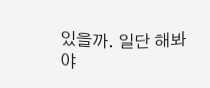있을까. 일단 해봐야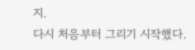지.
다시 처음부터 그리기 시작했다.